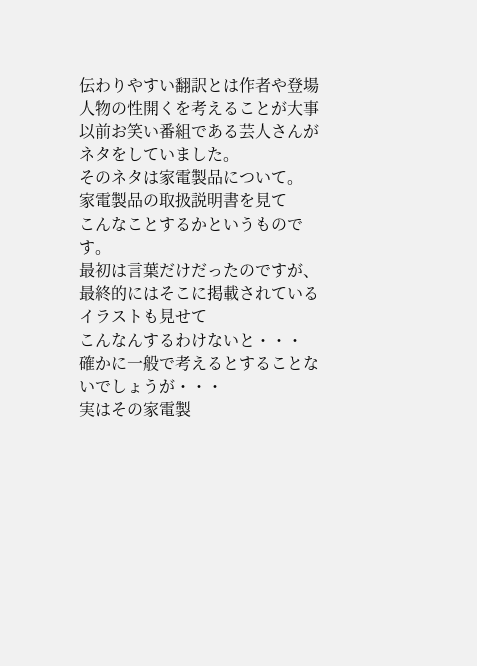伝わりやすい翻訳とは作者や登場人物の性開くを考えることが大事
以前お笑い番組である芸人さんがネタをしていました。
そのネタは家電製品について。
家電製品の取扱説明書を見て
こんなことするかというものです。
最初は言葉だけだったのですが、
最終的にはそこに掲載されているイラストも見せて
こんなんするわけないと・・・
確かに一般で考えるとすることないでしょうが・・・
実はその家電製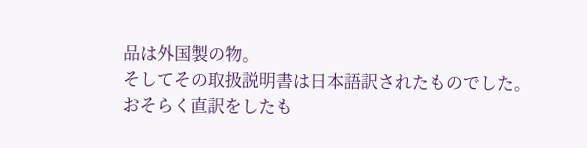品は外国製の物。
そしてその取扱説明書は日本語訳されたものでした。
おそらく直訳をしたも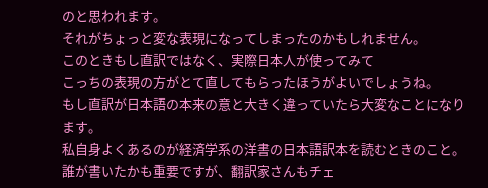のと思われます。
それがちょっと変な表現になってしまったのかもしれません。
このときもし直訳ではなく、実際日本人が使ってみて
こっちの表現の方がとて直してもらったほうがよいでしょうね。
もし直訳が日本語の本来の意と大きく違っていたら大変なことになります。
私自身よくあるのが経済学系の洋書の日本語訳本を読むときのこと。
誰が書いたかも重要ですが、翻訳家さんもチェ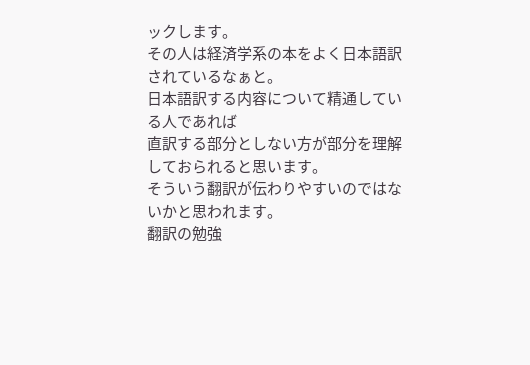ックします。
その人は経済学系の本をよく日本語訳されているなぁと。
日本語訳する内容について精通している人であれば
直訳する部分としない方が部分を理解しておられると思います。
そういう翻訳が伝わりやすいのではないかと思われます。
翻訳の勉強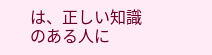は、正しい知識のある人に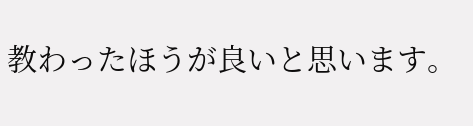教わったほうが良いと思います。